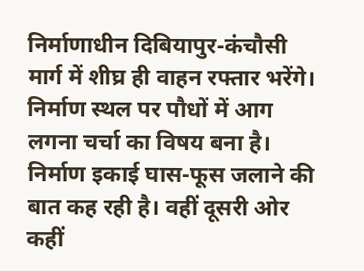निर्माणाधीन दिबियापुर-कंचौसी मार्ग में शीघ्र ही वाहन रफ्तार भरेंगे। निर्माण स्थल पर पौधों में आग लगना चर्चा का विषय बना है। निर्माण इकाई घास-फूस जलाने की बात कह रही है। वहीं दूसरी ओर कहीं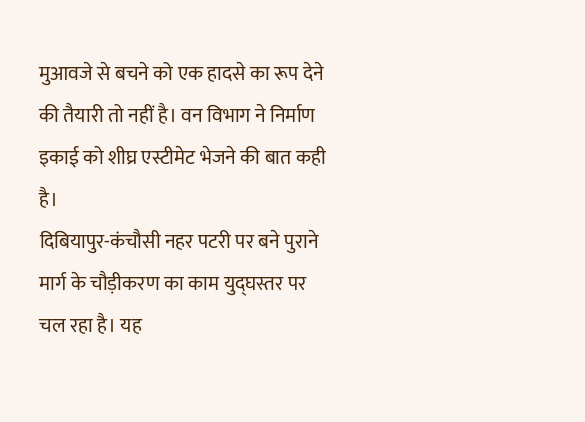मुआवजे से बचने को एक हादसे का रूप देने की तैयारी तो नहीं है। वन विभाग ने निर्माण इकाई को शीघ्र एस्टीमेट भेजने की बात कही है।
दिबियापुर-कंचौसी नहर पटरी पर बने पुराने मार्ग के चौड़ीकरण का काम युद्घस्तर पर चल रहा है। यह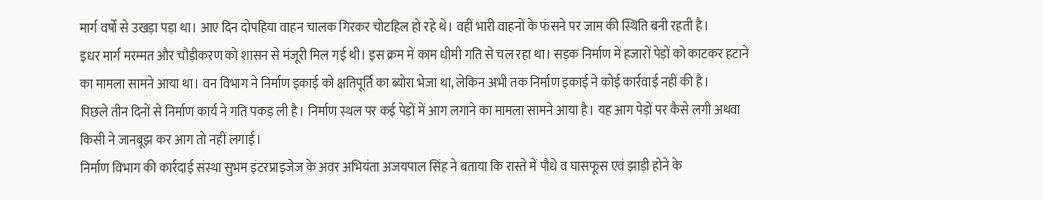मार्ग वर्षो से उखड़ा पड़ा था। आए दिन दोपहिया वाहन चालक गिरकर चोटहिल हो रहे थे। वहीं भारी वाहनों के फंसने पर जाम की स्थिति बनी रहती है।
इधर मार्ग मरम्मत और चौड़ीकरण को शासन से मंजूरी मिल गई थी। इस क्रम में काम धीमी गति से चल रहा था। सड़क निर्माण में हजारों पेड़ों को काटकर हटाने का मामला सामने आया था। वन विभाग ने निर्माण इकाई को क्षतिपूर्ति का ब्योरा भेजा था, लेकिन अभी तक निर्माण इकाई ने कोई कार्रवाई नहीं की है।
पिछले तीन दिनों से निर्माण कार्य ने गति पकड़ ली है। निर्माण स्थल पर कई पेड़ों में आग लगाने का मामला सामने आया है। यह आग पेड़ों पर कैसे लगी अथवा किसी ने जानबूझ कर आग तो नहीं लगाई।
निर्माण विभाग की कार्रदाई संस्था सुभम इंटरप्राइजेज के अवर अभियंता अजयपाल सिंह ने बताया कि रास्ते में पौधे व घासफूस एवं झाड़ी होने के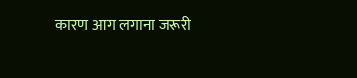कारण आग लगाना जरूरी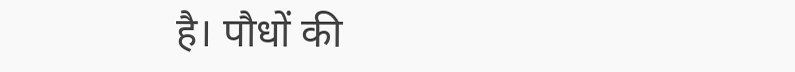है। पौधों की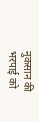नुकसान की भरपाई को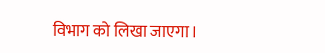विभाग को लिखा जाएगा।